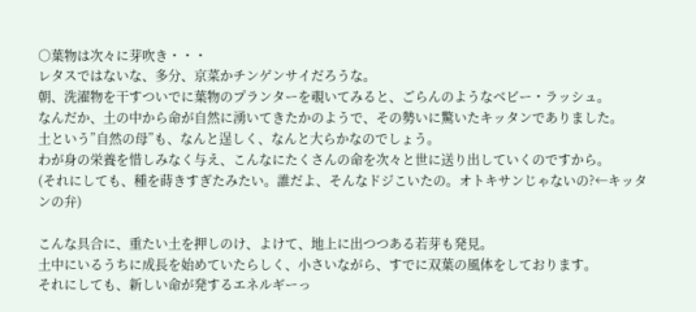○葉物は次々に芽吹き・・・
レタスではないな、多分、京菜かチンゲンサイだろうな。
朝、洗濯物を干すついでに葉物のプランターを覗いてみると、ごらんのようなベビー・ラッシュ。
なんだか、土の中から命が自然に湧いてきたかのようで、その勢いに驚いたキッタンでありました。
土という”自然の母”も、なんと逞しく、なんと大らかなのでしょう。
わが身の栄養を惜しみなく与え、こんなにたくさんの命を次々と世に送り出していくのですから。
(それにしても、種を蒔きすぎたみたい。誰だよ、そんなドジこいたの。オトキサンじゃないの?←キッタンの弁)

こんな具合に、重たい土を押しのけ、よけて、地上に出つつある若芽も発見。
土中にいるうちに成長を始めていたらしく、小さいながら、すでに双葉の風体をしております。
それにしても、新しい命が発するエネルギーっ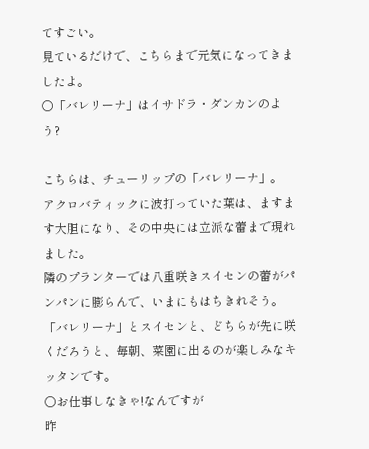てすごい。
見ているだけで、こちらまで元気になってきましたよ。
○「バレリーナ」はイサドラ・ダンカンのよう?

こちらは、チューリップの「バレリーナ」。
アクロバティックに波打っていた葉は、ますます大胆になり、その中央には立派な蕾まで現れました。
隣のプランターでは八重咲きスイセンの蕾がパンパンに膨らんで、いまにもはちきれそう。
「バレリーナ」とスイセンと、どちらが先に咲くだろうと、毎朝、菜園に出るのが楽しみなキッタンです。
○お仕事しなきゃ!なんですが
昨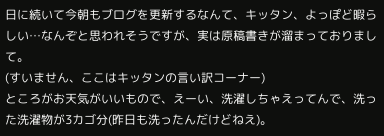日に続いて今朝もブログを更新するなんて、キッタン、よっぽど暇らしい…なんぞと思われそうですが、実は原稿書きが溜まっておりまして。
(すいません、ここはキッタンの言い訳コーナー)
ところがお天気がいいもので、えーい、洗濯しちゃえってんで、洗った洗濯物が3カゴ分(昨日も洗ったんだけどねえ)。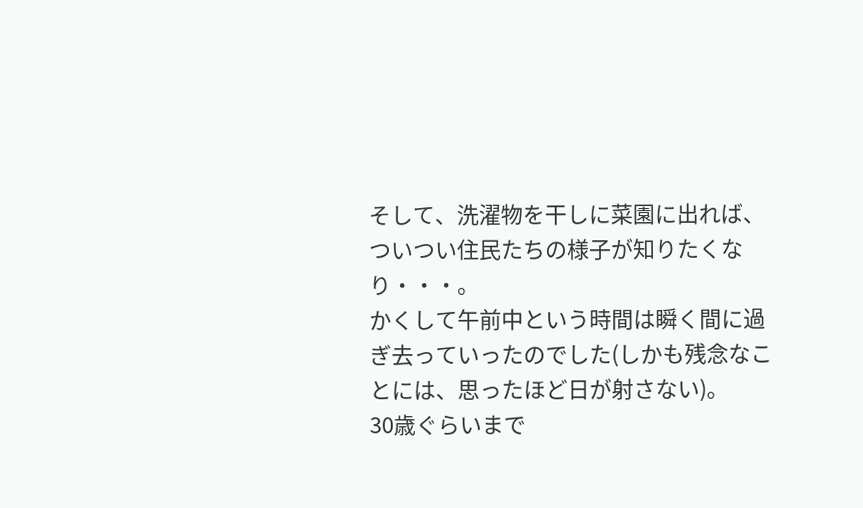そして、洗濯物を干しに菜園に出れば、ついつい住民たちの様子が知りたくなり・・・。
かくして午前中という時間は瞬く間に過ぎ去っていったのでした(しかも残念なことには、思ったほど日が射さない)。
30歳ぐらいまで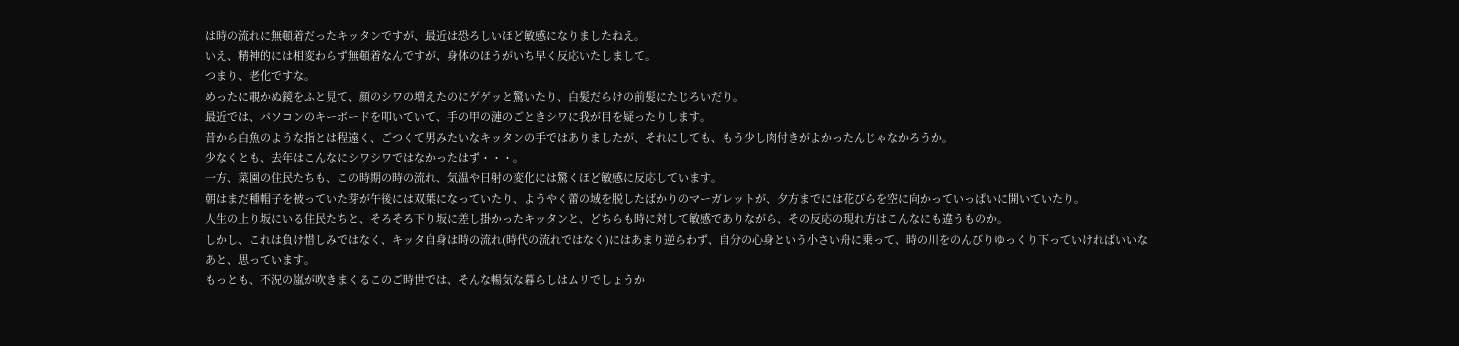は時の流れに無頓着だったキッタンですが、最近は恐ろしいほど敏感になりましたねえ。
いえ、精神的には相変わらず無頓着なんですが、身体のほうがいち早く反応いたしまして。
つまり、老化ですな。
めったに覗かぬ鏡をふと見て、顔のシワの増えたのにゲゲッと驚いたり、白髪だらけの前髪にたじろいだり。
最近では、パソコンのキーボードを叩いていて、手の甲の漣のごときシワに我が目を疑ったりします。
昔から白魚のような指とは程遠く、ごつくて男みたいなキッタンの手ではありましたが、それにしても、もう少し肉付きがよかったんじゃなかろうか。
少なくとも、去年はこんなにシワシワではなかったはず・・・。
一方、菜園の住民たちも、この時期の時の流れ、気温や日射の変化には驚くほど敏感に反応しています。
朝はまだ種帽子を被っていた芽が午後には双葉になっていたり、ようやく蕾の域を脱したばかりのマーガレットが、夕方までには花びらを空に向かっていっぱいに開いていたり。
人生の上り坂にいる住民たちと、そろそろ下り坂に差し掛かったキッタンと、どちらも時に対して敏感でありながら、その反応の現れ方はこんなにも違うものか。
しかし、これは負け惜しみではなく、キッタ自身は時の流れ(時代の流れではなく)にはあまり逆らわず、自分の心身という小さい舟に乗って、時の川をのんびりゆっくり下っていければいいなあと、思っています。
もっとも、不況の嵐が吹きまくるこのご時世では、そんな暢気な暮らしはムリでしょうか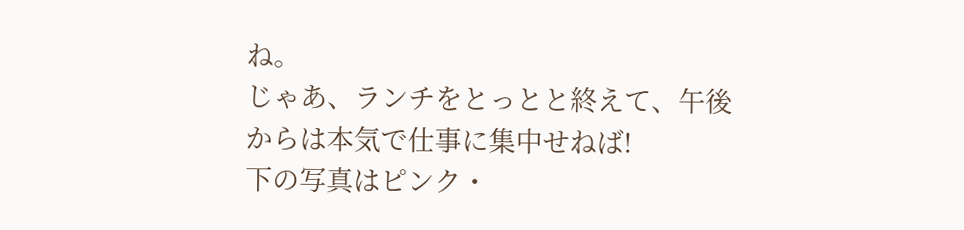ね。
じゃあ、ランチをとっとと終えて、午後からは本気で仕事に集中せねば!
下の写真はピンク・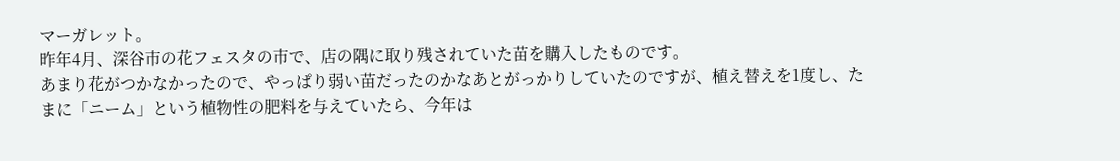マーガレット。
昨年4月、深谷市の花フェスタの市で、店の隅に取り残されていた苗を購入したものです。
あまり花がつかなかったので、やっぱり弱い苗だったのかなあとがっかりしていたのですが、植え替えを1度し、たまに「ニーム」という植物性の肥料を与えていたら、今年は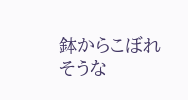鉢からこぼれそうな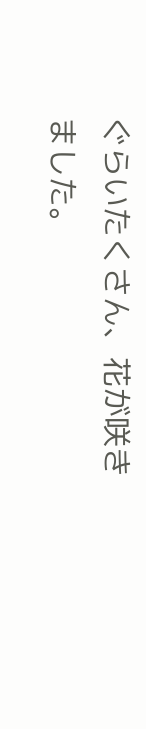ぐらいたくさん、花が咲きました。